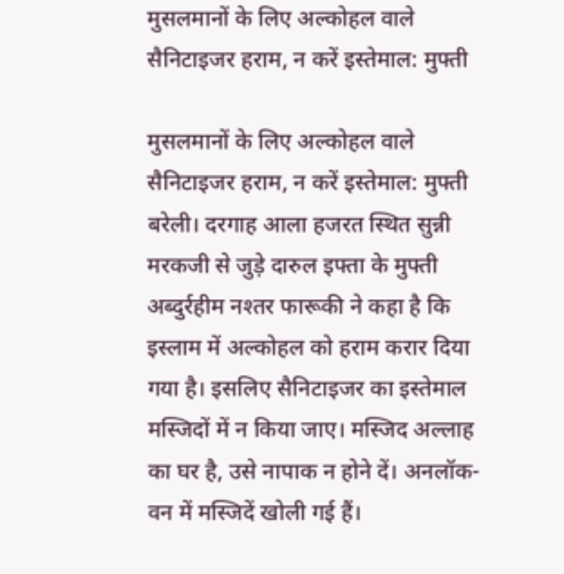मुसलमानों के लिए अल्कोहल वाले सैनिटाइजर हराम, न करें इस्तेमाल: मुफ्ती

मुसलमानों के लिए अल्कोहल वाले सैनिटाइजर हराम, न करें इस्तेमाल: मुफ्ती
बरेली। दरगाह आला हजरत स्थित सुन्नी मरकजी से जुड़े दारुल इफ्ता के मुफ्ती अब्दुर्रहीम नश्तर फारूकी ने कहा है कि इस्लाम में अल्कोहल को हराम करार दिया गया है। इसलिए सैनिटाइजर का इस्तेमाल मस्जिदों में न किया जाए। मस्जिद अल्लाह का घर है, उसे नापाक न होने दें। अनलॉक-वन में मस्जिदें खोली गई हैं।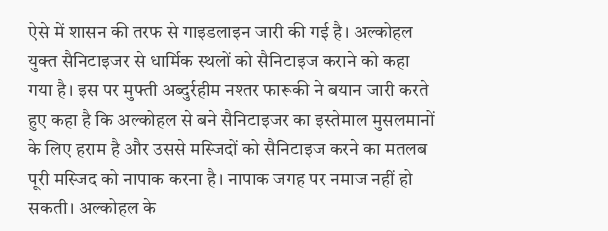ऐसे में शासन की तरफ से गाइडलाइन जारी की गई है। अल्कोहल युक्त सैनिटाइजर से धार्मिक स्थलों को सैनिटाइज कराने को कहा गया है। इस पर मुफ्ती अब्दुर्रहीम नश्तर फारूकी ने बयान जारी करते हुए कहा है कि अल्कोहल से बने सैनिटाइजर का इस्तेमाल मुसलमानों के लिए हराम है और उससे मस्जिदों को सैनिटाइज करने का मतलब पूरी मस्जिद को नापाक करना है। नापाक जगह पर नमाज नहीं हो सकती। अल्कोहल के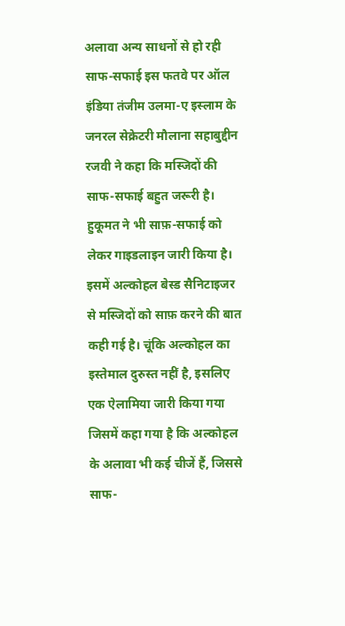अलावा अन्य साधनों से हो रही साफ-सफाई इस फतवे पर ऑल इंडिया तंजीम उलमा-ए इस्लाम के जनरल सेक्रेटरी मौलाना सहाबुद्दीन रजवी ने कहा कि मस्जिदों की साफ-सफाई बहुत जरूरी है। हुकूमत ने भी साफ़-सफाई को लेकर गाइडलाइन जारी किया है। इसमें अल्कोहल बेस्ड सैनिटाइजर से मस्जिदों को साफ़ करने की बात कही गई है। चूंकि अल्कोहल का इस्तेमाल दुरुस्त नहीं है, इसलिए एक ऐलामिया जारी किया गया जिसमें कहा गया है कि अल्कोहल के अलावा भी कई चीजें हैं, जिससे साफ-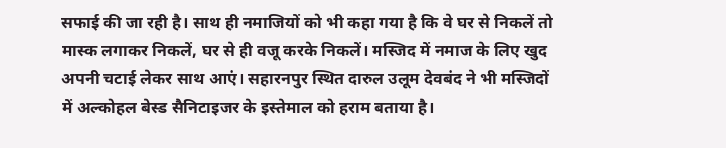सफाई की जा रही है। साथ ही नमाजियों को भी कहा गया है कि वे घर से निकलें तो मास्क लगाकर निकलें, घर से ही वजू करके निकलें। मस्जिद में नमाज के लिए खुद अपनी चटाई लेकर साथ आएं। सहारनपुर स्थित दारुल उलूम देवबंद ने भी मस्जिदों में अल्कोहल बेस्ड सैनिटाइजर के इस्तेमाल को हराम बताया है।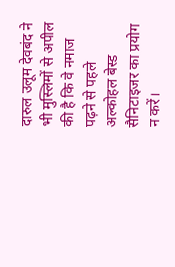दारुल उलूम देवबंद ने भी मुस्लिमों से अपील की है कि वे नमाज पढ़ने से पहले अल्कोहल बेस्ड सैनिटाइजर का प्रयोग न करें।